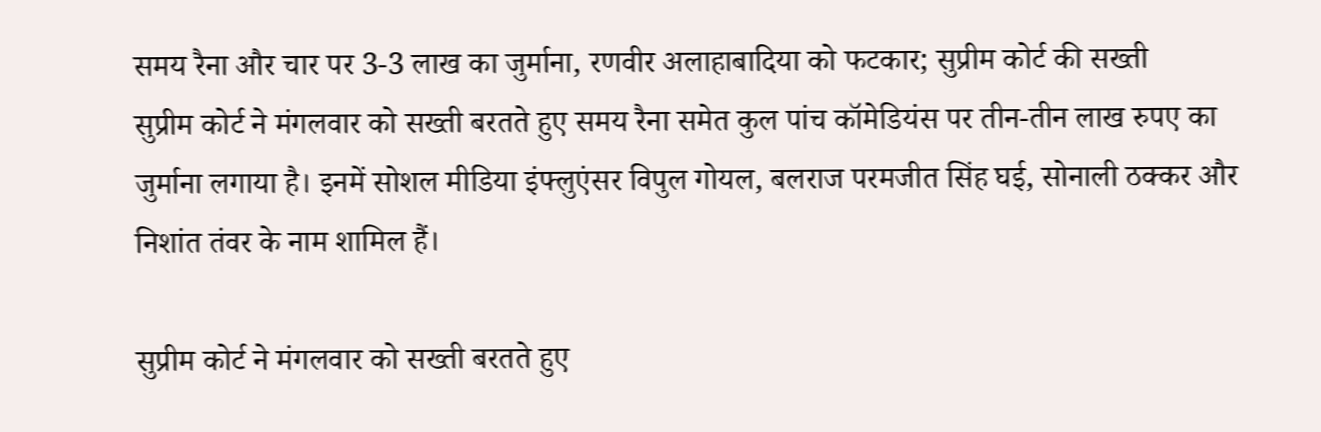समय रैना और चार पर 3-3 लाख का जुर्माना, रणवीर अलाहाबादिया को फटकार; सुप्रीम कोर्ट की सख्ती
सुप्रीम कोर्ट ने मंगलवार को सख्ती बरतते हुए समय रैना समेत कुल पांच कॉमेडियंस पर तीन-तीन लाख रुपए का जुर्माना लगाया है। इनमें सोशल मीडिया इंफ्लुएंसर विपुल गोयल, बलराज परमजीत सिंह घई, सोनाली ठक्कर और निशांत तंवर के नाम शामिल हैं।

सुप्रीम कोर्ट ने मंगलवार को सख्ती बरतते हुए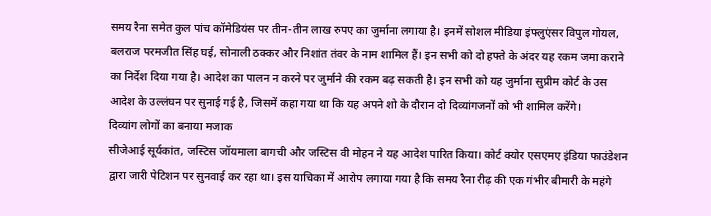समय रैना समेत कुल पांच कॉमेडियंस पर तीन-तीन लाख रुपए का जुर्माना लगाया है। इनमें सोशल मीडिया इंफ्लुएंसर विपुल गोयल, बलराज परमजीत सिंह घई, सोनाली ठक्कर और निशांत तंवर के नाम शामिल हैं। इन सभी को दो हफ्ते के अंदर यह रकम जमा कराने का निर्देश दिया गया है। आदेश का पालन न करने पर जुर्माने की रकम बढ़ सकती है। इन सभी को यह जुर्माना सुप्रीम कोर्ट के उस आदेश के उल्लंघन पर सुनाई गई है, जिसमें कहा गया था कि यह अपने शो के दौरान दो दिव्यांगजनों को भी शामिल करेंगे।
दिव्यांग लोगों का बनाया मजाक
सीजेआई सूर्यकांत, जस्टिस जॉयमाला बागची और जस्टिस वी मोहन ने यह आदेश पारित किया। कोर्ट क्योर एसएमए इंडिया फाउंडेशन द्वारा जारी पेटिशन पर सुनवाई कर रहा था। इस याचिका में आरोप लगाया गया है कि समय रैना रीढ़ की एक गंभीर बीमारी के महंगे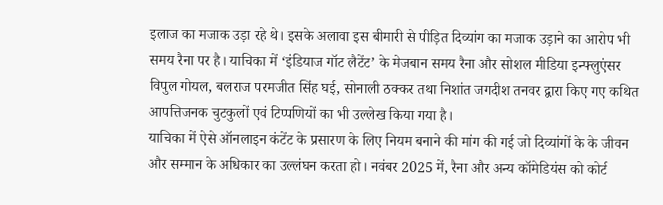इलाज का मजाक उड़ा रहे थे। इसके अलावा इस बीमारी से पीड़ित दिव्यांग का मजाक उड़ाने का आरोप भी समय रैना पर है। याचिका में ‘इंडियाज गॉट लैटेंट’ के मेजबान समय रैना और सोशल मीडिया इन्फ्लुएंसर विपुल गोयल, बलराज परमजीत सिंह घई, सोनाली ठक्कर तथा निशांत जगदीश तनवर द्वारा किए गए कथित आपत्तिजनक चुटकुलों एवं टिप्पणियों का भी उल्लेख किया गया है।
याचिका में ऐसे ऑनलाइन कंटेंट के प्रसारण के लिए नियम बनाने की मांग की गई जो दिव्यांगों के के जीवन और सम्मान के अधिकार का उल्लंघन करता हो। नवंबर 2025 में, रैना और अन्य कॉमेडियंस को कोर्ट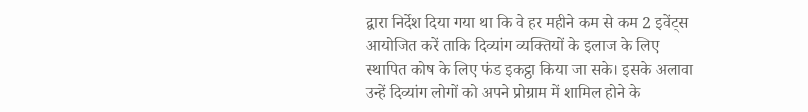द्वारा निर्देश दिया गया था कि वे हर महीने कम से कम 2 इवेंट्स आयोजित करें ताकि दिव्यांग व्यक्तियों के इलाज के लिए स्थापित कोष के लिए फंड इकट्ठा किया जा सके। इसके अलावा उन्हें दिव्यांग लोगों को अपने प्रोग्राम में शामिल होने के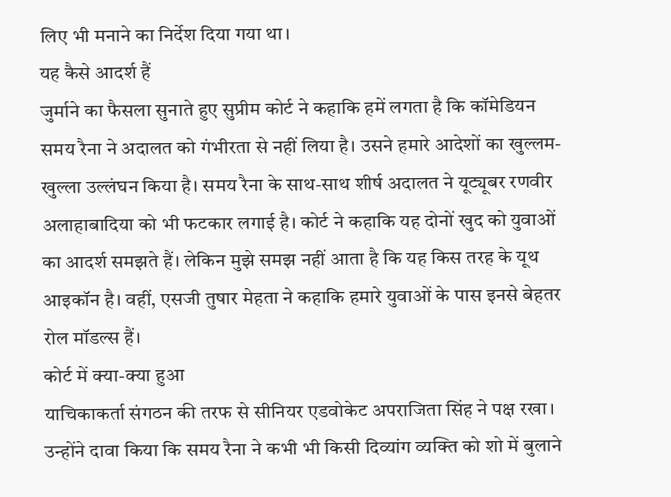लिए भी मनाने का निर्देश दिया गया था।
यह कैसे आदर्श हैं
जुर्माने का फैसला सुनाते हुए सुप्रीम कोर्ट ने कहाकि हमें लगता है कि कॉमेडियन समय रैना ने अदालत को गंभीरता से नहीं लिया है। उसने हमारे आदेशों का खुल्लम-खुल्ला उल्लंघन किया है। समय रैना के साथ-साथ शीर्ष अदालत ने यूट्यूबर रणवीर अलाहाबादिया को भी फटकार लगाई है। कोर्ट ने कहाकि यह दोनों खुद को युवाओं का आदर्श समझते हैं। लेकिन मुझे समझ नहीं आता है कि यह किस तरह के यूथ आइकॉन है। वहीं, एसजी तुषार मेहता ने कहाकि हमारे युवाओं के पास इनसे बेहतर रोल मॉडल्स हैं।
कोर्ट में क्या-क्या हुआ
याचिकाकर्ता संगठन की तरफ से सीनियर एडवोकेट अपराजिता सिंह ने पक्ष रखा। उन्होंने दावा किया कि समय रैना ने कभी भी किसी दिव्यांग व्यक्ति को शो में बुलाने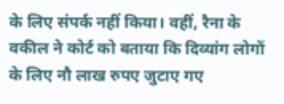के लिए संपर्क नहीं किया। वहीं, रैना के वकील ने कोर्ट को बताया कि दिव्यांग लोगों के लिए नौ लाख रुपए जुटाए गए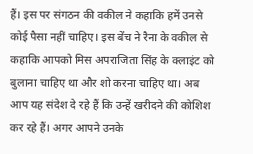हैं। इस पर संगठन की वकील ने कहाकि हमें उनसे कोई पैसा नहीं चाहिए। इस बेंच ने रैना के वकील से कहाकि आपको मिस अपराजिता सिंह के क्लाइंट को बुलाना चाहिए था और शो करना चाहिए था। अब आप यह संदेश दे रहे हैं कि उन्हें खरीदने की कोशिश कर रहे हैं। अगर आपने उनके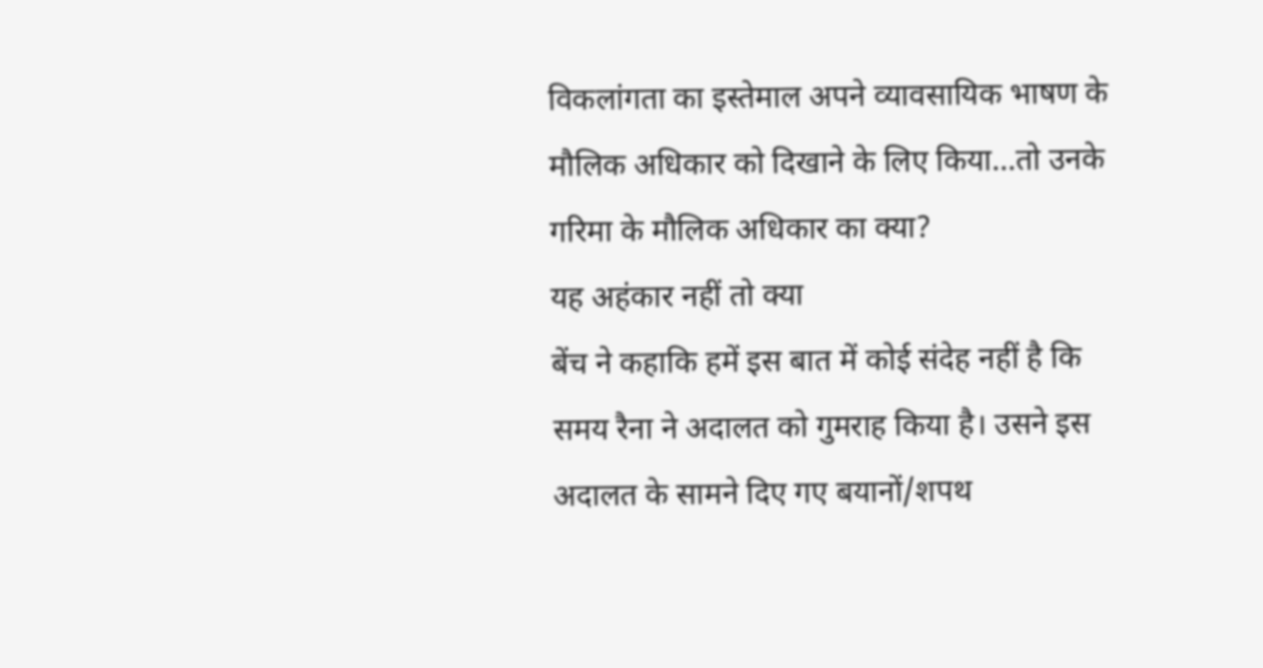विकलांगता का इस्तेमाल अपने व्यावसायिक भाषण के मौलिक अधिकार को दिखाने के लिए किया...तो उनके गरिमा के मौलिक अधिकार का क्या?
यह अहंकार नहीं तो क्या
बेंच ने कहाकि हमें इस बात में कोई संदेह नहीं है कि समय रैना ने अदालत को गुमराह किया है। उसने इस अदालत के सामने दिए गए बयानों/शपथ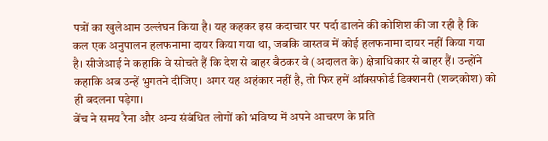पत्रों का खुलेआम उल्लंघन किया है। यह कहकर इस कदाचार पर पर्दा डालने की कोशिश की जा रही है कि कल एक अनुपालन हलफनामा दायर किया गया था, जबकि वास्तव में कोई हलफनामा दायर नहीं किया गया है। सीजेआई ने कहाकि वे सोचते हैं कि देश से बाहर बैठकर वे (अदालत के) क्षेत्राधिकार से बाहर हैं। उन्होंने कहाकि अब उन्हें भुगतने दीजिए। अगर यह अहंकार नहीं है, तो फिर हमें ऑक्सफोर्ड डिक्शनरी (शब्दकोश) को ही बदलना पड़ेगा।
बेंच ने समय रैना और अन्य संबंधित लोगों को भविष्य में अपने आचरण के प्रति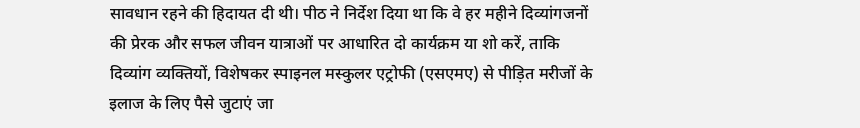सावधान रहने की हिदायत दी थी। पीठ ने निर्देश दिया था कि वे हर महीने दिव्यांगजनों की प्रेरक और सफल जीवन यात्राओं पर आधारित दो कार्यक्रम या शो करें, ताकि दिव्यांग व्यक्तियों, विशेषकर स्पाइनल मस्कुलर एट्रोफी (एसएमए) से पीड़ित मरीजों के इलाज के लिए पैसे जुटाएं जा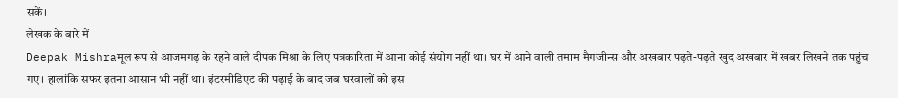सकें।
लेखक के बारे में
Deepak Mishraमूल रूप से आजमगढ़ के रहने वाले दीपक मिश्रा के लिए पत्रकारिता में आना कोई संयोग नहीं था। घर में आने वाली तमाम मैगजीन्स और अखबार पढ़ते-पढ़ते खुद अखबार में खबर लिखने तक पहुंच गए। हालांकि सफर इतना आसान भी नहीं था। इंटरमीडिएट की पढ़ाई के बाद जब घरवालों को इस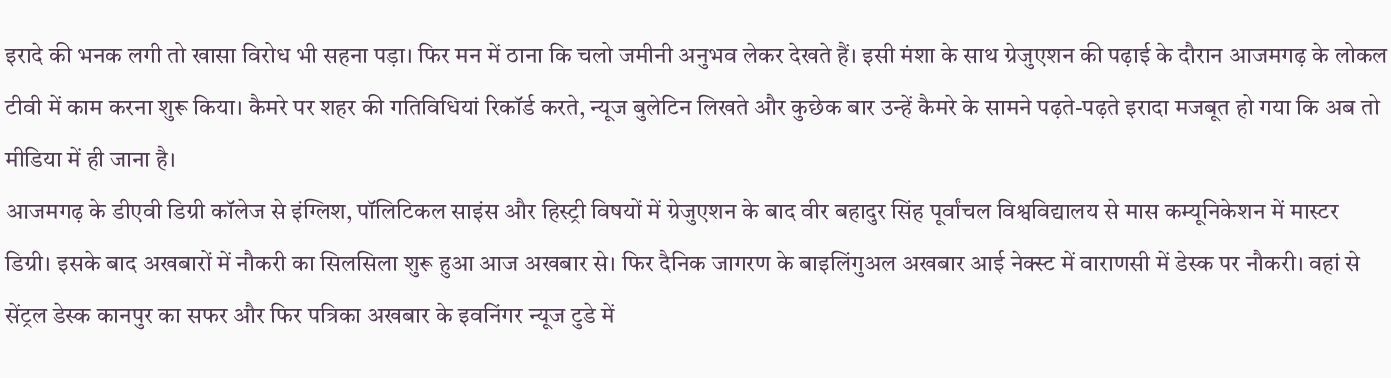इरादे की भनक लगी तो खासा विरोध भी सहना पड़ा। फिर मन में ठाना कि चलो जमीनी अनुभव लेकर देखते हैं। इसी मंशा के साथ ग्रेजुएशन की पढ़ाई के दौरान आजमगढ़ के लोकल टीवी में काम करना शुरू किया। कैमरे पर शहर की गतिविधियां रिकॉर्ड करते, न्यूज बुलेटिन लिखते और कुछेक बार उन्हें कैमरे के सामने पढ़ते-पढ़ते इरादा मजबूत हो गया कि अब तो मीडिया में ही जाना है।
आजमगढ़ के डीएवी डिग्री कॉलेज से इंग्लिश, पॉलिटिकल साइंस और हिस्ट्री विषयों में ग्रेजुएशन के बाद वीर बहादुर सिंह पूर्वांचल विश्वविद्यालय से मास कम्यूनिकेशन में मास्टर डिग्री। इसके बाद अखबारों में नौकरी का सिलसिला शुरू हुआ आज अखबार से। फिर दैनिक जागरण के बाइलिंगुअल अखबार आई नेक्स्ट में वाराणसी में डेस्क पर नौकरी। वहां से सेंट्रल डेस्क कानपुर का सफर और फिर पत्रिका अखबार के इवनिंगर न्यूज टुडे में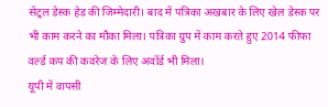सेंट्रल डेस्क हेड की जिम्मेदारी। बाद में पत्रिका अखबार के लिए खेल डेस्क पर भी काम करने का मौका मिला। पत्रिका ग्रुप में काम करते हुए 2014 फीफा वर्ल्ड कप की कवरेज के लिए अवॉर्ड भी मिला।
यूपी में वापसी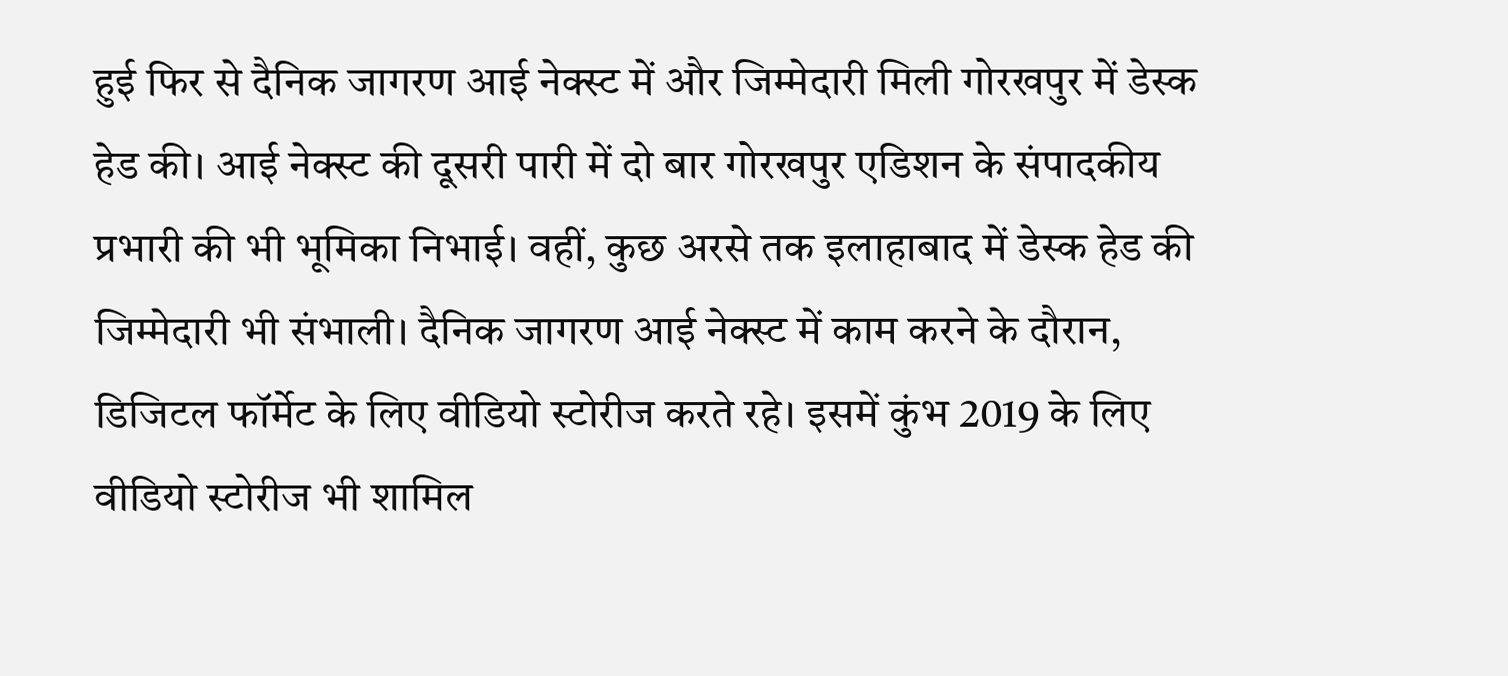हुई फिर से दैनिक जागरण आई नेक्स्ट में और जिम्मेदारी मिली गोरखपुर में डेस्क हेड की। आई नेक्स्ट की दूसरी पारी में दो बार गोरखपुर एडिशन के संपादकीय प्रभारी की भी भूमिका निभाई। वहीं, कुछ अरसे तक इलाहाबाद में डेस्क हेड की जिम्मेदारी भी संभाली। दैनिक जागरण आई नेक्स्ट में काम करने के दौरान, डिजिटल फॉर्मेट के लिए वीडियो स्टोरीज करते रहे। इसमें कुंभ 2019 के लिए वीडियो स्टोरीज भी शामिल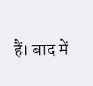हैं। बाद में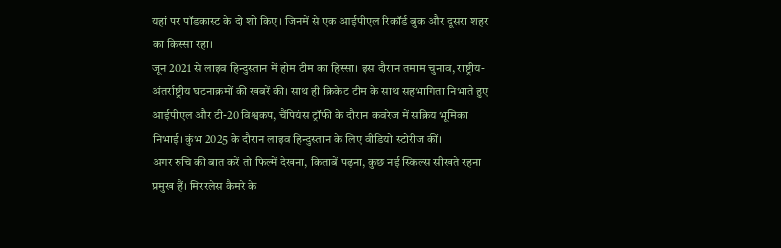यहां पर पॉडकास्ट के दो शो किए। जिनमें से एक आईपीएल रिकॉर्ड बुक और दूसरा शहर का किस्सा रहा।
जून 2021 से लाइव हिन्दुस्तान में होम टीम का हिस्सा। इस दौरान तमाम चुनाव, राष्ट्रीय-अंतर्राष्ट्रीय घटनाक्रमों की खबरें की। साथ ही क्रिकेट टीम के साथ सहभागिता निभाते हुए आईपीएल और टी-20 विश्वकप, चैंपियंस ट्रॉफी के दौरान कवरेज में सक्रिय भूमिका निभाई। कुंभ 2025 के दौरान लाइव हिन्दुस्तान के लिए वीडियो स्टोरीज कीं।
अगर रुचि की बात करें तो फिल्में देखना, किताबें पढ़ना, कुछ नई स्किल्स सीखते रहना प्रमुख हैं। मिररलेस कैमरे के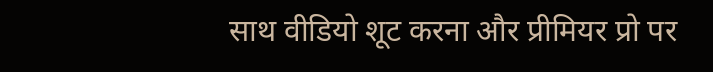साथ वीडियो शूट करना और प्रीमियर प्रो पर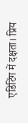एडिटिंग में दक्षता। प्रिय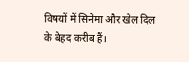विषयों में सिनेमा और खेल दिल के बेहद करीब हैं।